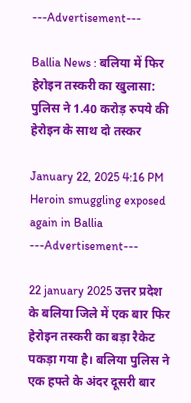---Advertisement---

Ballia News : बलिया में फिर हेरोइन तस्करी का खुलासा: पुलिस ने 1.40 करोड़ रुपये की हेरोइन के साथ दो तस्कर

January 22, 2025 4:16 PM
Heroin smuggling exposed again in Ballia
---Advertisement---

22 january 2025 उत्तर प्रदेश के बलिया जिले में एक बार फिर हेरोइन तस्करी का बड़ा रैकेट पकड़ा गया है। बलिया पुलिस ने एक हफ्ते के अंदर दूसरी बार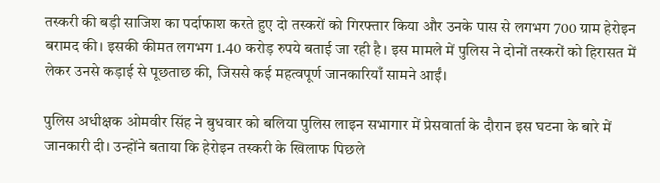तस्करी की बड़ी साजिश का पर्दाफाश करते हुए दो तस्करों को गिरफ्तार किया और उनके पास से लगभग 700 ग्राम हेरोइन बरामद की। इसकी कीमत लगभग 1.40 करोड़ रुपये बताई जा रही है। इस मामले में पुलिस ने दोनों तस्करों को हिरासत में लेकर उनसे कड़ाई से पूछताछ की, जिससे कई महत्वपूर्ण जानकारियाँ सामने आईं।

पुलिस अधीक्षक ओमवीर सिंह ने बुधवार को बलिया पुलिस लाइन सभागार में प्रेसवार्ता के दौरान इस घटना के बारे में जानकारी दी। उन्होंने बताया कि हेरोइन तस्करी के खिलाफ पिछले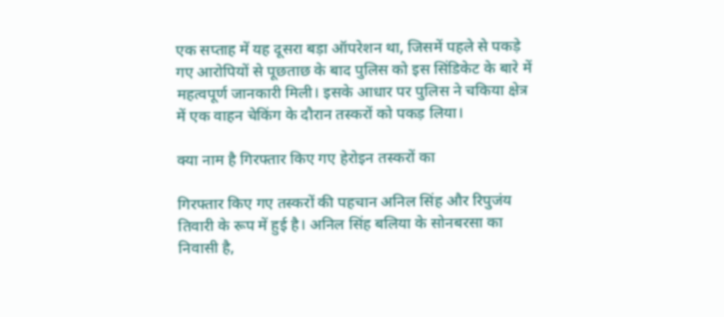एक सप्ताह में यह दूसरा बड़ा ऑपरेशन था, जिसमें पहले से पकड़े गए आरोपियों से पूछताछ के बाद पुलिस को इस सिंडिकेट के बारे में महत्वपूर्ण जानकारी मिली। इसके आधार पर पुलिस ने चकिया क्षेत्र में एक वाहन चेकिंग के दौरान तस्करों को पकड़ लिया।

क्या नाम है गिरफ्तार किए गए हेरोइन तस्करों का

गिरफ्तार किए गए तस्करों की पहचान अनिल सिंह और रिपुजंय तिवारी के रूप में हुई है। अनिल सिंह बलिया के सोनबरसा का निवासी है,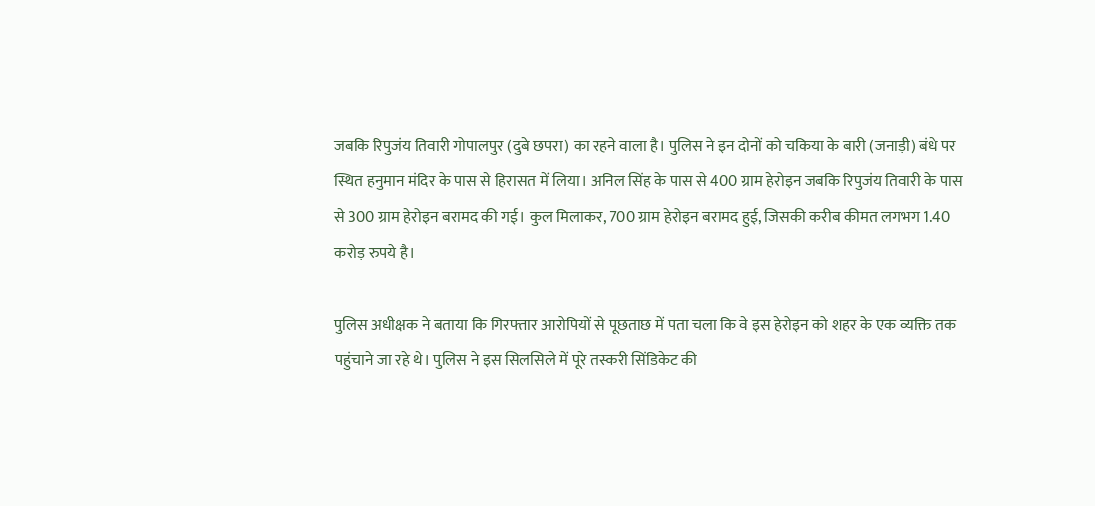जबकि रिपुजंय तिवारी गोपालपुर (दुबे छपरा) का रहने वाला है। पुलिस ने इन दोनों को चकिया के बारी (जनाड़ी) बंधे पर स्थित हनुमान मंदिर के पास से हिरासत में लिया। अनिल सिंह के पास से 400 ग्राम हेरोइन जबकि रिपुजंय तिवारी के पास से 300 ग्राम हेरोइन बरामद की गई। कुल मिलाकर, 700 ग्राम हेरोइन बरामद हुई, जिसकी करीब कीमत लगभग 1.40 करोड़ रुपये है।

पुलिस अधीक्षक ने बताया कि गिरफ्तार आरोपियों से पूछताछ में पता चला कि वे इस हेरोइन को शहर के एक व्यक्ति तक पहुंचाने जा रहे थे। पुलिस ने इस सिलसिले में पूरे तस्करी सिंडिकेट की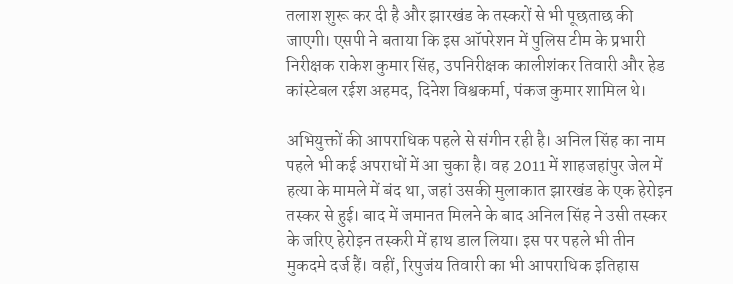तलाश शुरू कर दी है और झारखंड के तस्करों से भी पूछताछ की जाएगी। एसपी ने बताया कि इस ऑपरेशन में पुलिस टीम के प्रभारी निरीक्षक राकेश कुमार सिंह, उपनिरीक्षक कालीशंकर तिवारी और हेड कांस्टेबल रईश अहमद, दिनेश विश्वकर्मा, पंकज कुमार शामिल थे।

अभियुक्तों की आपराधिक पहले से संगीन रही है। अनिल सिंह का नाम पहले भी कई अपराधों में आ चुका है। वह 2011 में शाहजहांपुर जेल में हत्या के मामले में बंद था, जहां उसकी मुलाकात झारखंड के एक हेरोइन तस्कर से हुई। बाद में जमानत मिलने के बाद अनिल सिंह ने उसी तस्कर के जरिए हेरोइन तस्करी में हाथ डाल लिया। इस पर पहले भी तीन मुकदमे दर्ज हैं। वहीं, रिपुजंय तिवारी का भी आपराधिक इतिहास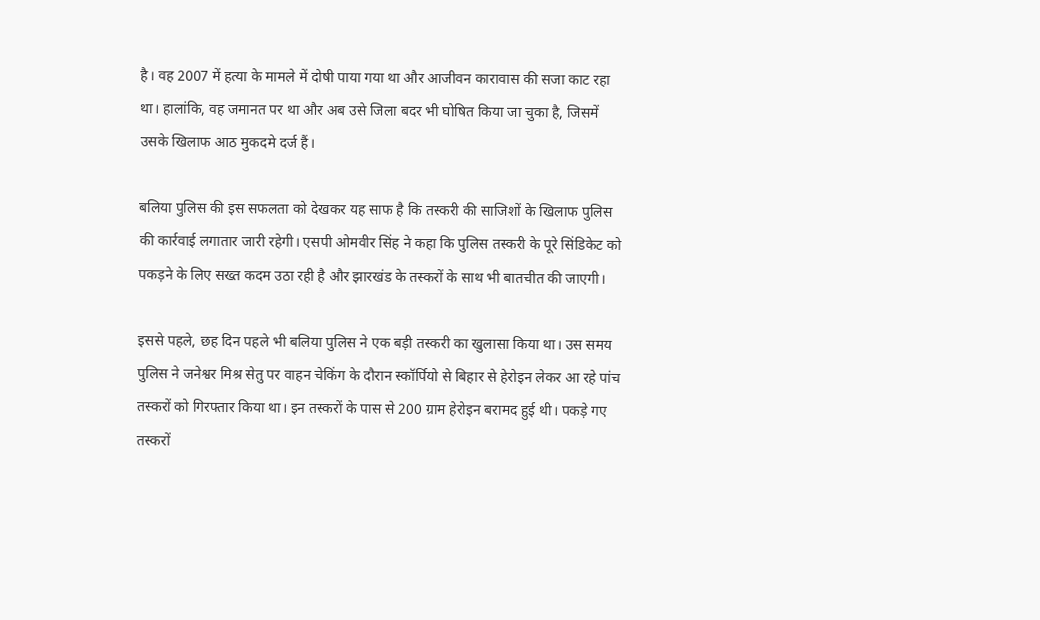है। वह 2007 में हत्या के मामले में दोषी पाया गया था और आजीवन कारावास की सजा काट रहा था। हालांकि, वह जमानत पर था और अब उसे जिला बदर भी घोषित किया जा चुका है, जिसमें उसके खिलाफ आठ मुकदमे दर्ज हैं।

बलिया पुलिस की इस सफलता को देखकर यह साफ है कि तस्करी की साजिशों के खिलाफ पुलिस की कार्रवाई लगातार जारी रहेगी। एसपी ओमवीर सिंह ने कहा कि पुलिस तस्करी के पूरे सिंडिकेट को पकड़ने के लिए सख्त कदम उठा रही है और झारखंड के तस्करों के साथ भी बातचीत की जाएगी।

इससे पहले, छह दिन पहले भी बलिया पुलिस ने एक बड़ी तस्करी का खुलासा किया था। उस समय पुलिस ने जनेश्वर मिश्र सेतु पर वाहन चेकिंग के दौरान स्कॉर्पियो से बिहार से हेरोइन लेकर आ रहे पांच तस्करों को गिरफ्तार किया था। इन तस्करों के पास से 200 ग्राम हेरोइन बरामद हुई थी। पकड़े गए तस्करों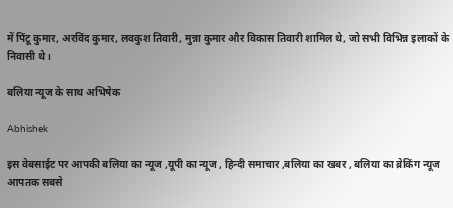में पिंटू कुमार, अरविंद कुमार, लवकुश तिवारी, मुन्ना कुमार और विकास तिवारी शामिल थे, जो सभी विभिन्न इलाकों के निवासी थे।

बलिया न्यूज के साथ अभिषेक

Abhishek

इस वेबसाईट पर आपकी बलिया का न्यूज ,यूपी का न्यूज , हिन्दी समाचार ,बलिया का खबर , बलिया का ब्रेकिंग न्यूज आपतक सबसे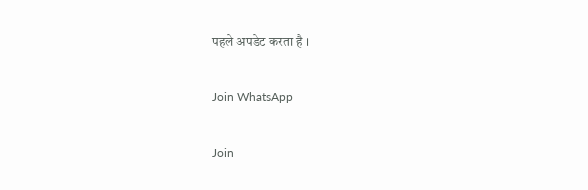पहले अपडेट करता है ।

Join WhatsApp

Join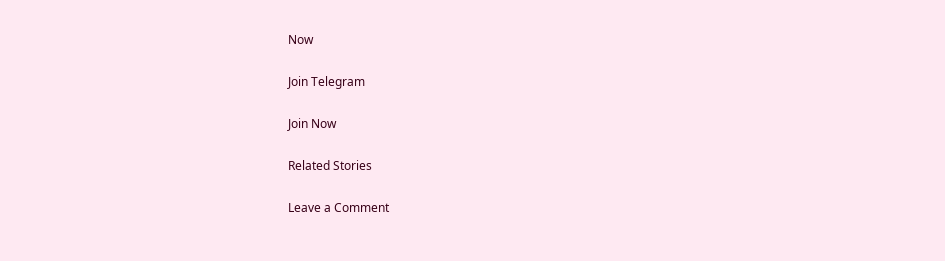Now

Join Telegram

Join Now

Related Stories

Leave a Comment